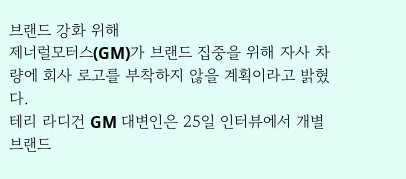브랜드 강화 위해
제너럴모터스(GM)가 브랜드 집중을 위해 자사 차량에 회사 로고를 부착하지 않을 계획이라고 밝혔다.
테리 라디건 GM 대변인은 25일 인터뷰에서 개별 브랜드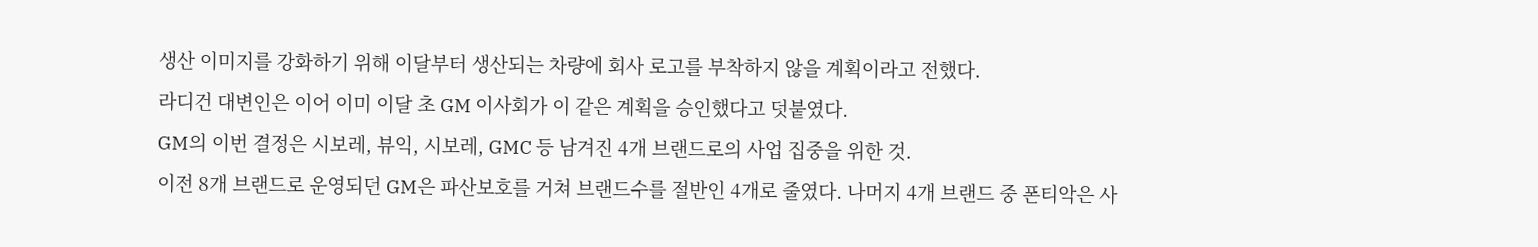생산 이미지를 강화하기 위해 이달부터 생산되는 차량에 회사 로고를 부착하지 않을 계획이라고 전했다.
라디건 대변인은 이어 이미 이달 초 GM 이사회가 이 같은 계획을 승인했다고 덧붙였다.
GM의 이번 결정은 시보레, 뷰익, 시보레, GMC 등 남겨진 4개 브랜드로의 사업 집중을 위한 것.
이전 8개 브랜드로 운영되던 GM은 파산보호를 거쳐 브랜드수를 절반인 4개로 줄였다. 나머지 4개 브랜드 중 폰티악은 사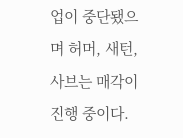업이 중단됐으며 허머, 새턴, 사브는 매각이 진행 중이다.